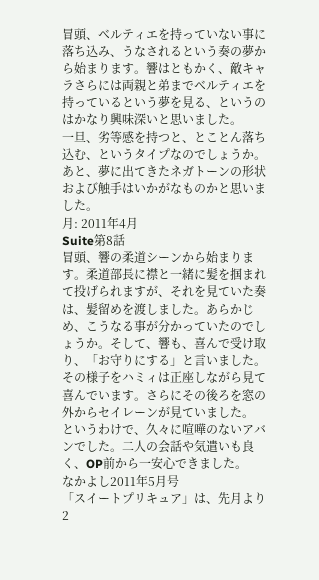冒頭、ベルティエを持っていない事に落ち込み、うなされるという奏の夢から始まります。響はともかく、敵キャラさらには両親と弟までベルティエを持っているという夢を見る、というのはかなり興味深いと思いました。
一旦、劣等感を持つと、とことん落ち込む、というタイプなのでしょうか。あと、夢に出てきたネガトーンの形状および触手はいかがなものかと思いました。
月: 2011年4月
Suite第8話
冒頭、響の柔道シーンから始まります。柔道部長に襟と一緒に髪を掴まれて投げられますが、それを見ていた奏は、髪留めを渡しました。あらかじめ、こうなる事が分かっていたのでしょうか。そして、響も、喜んで受け取り、「お守りにする」と言いました。
その様子をハミィは正座しながら見て喜んでいます。さらにその後ろを窓の外からセイレーンが見ていました。
というわけで、久々に喧嘩のないアバンでした。二人の会話や気遣いも良く、OP前から一安心できました。
なかよし2011年5月号
「スイートプリキュア」は、先月より2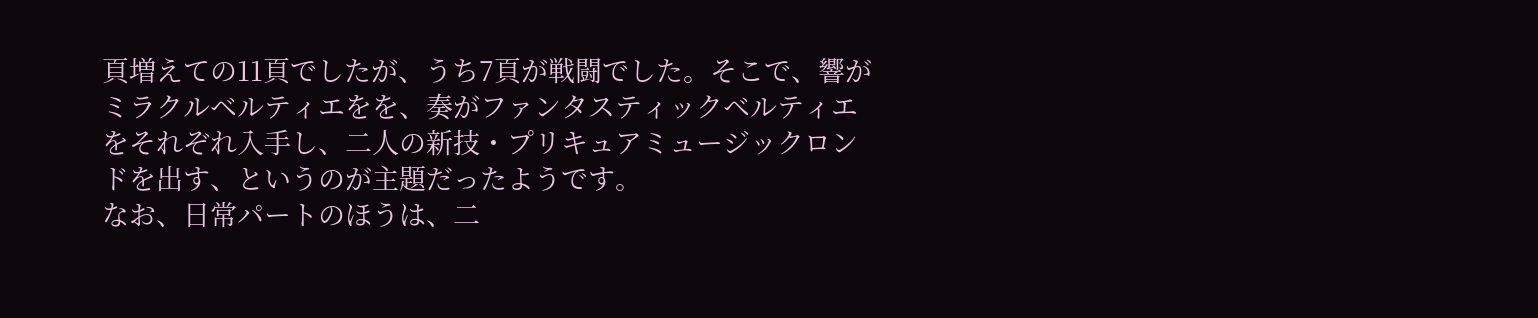頁増えての11頁でしたが、うち7頁が戦闘でした。そこで、響がミラクルベルティエをを、奏がファンタスティックベルティエをそれぞれ入手し、二人の新技・プリキュアミュージックロンドを出す、というのが主題だったようです。
なお、日常パートのほうは、二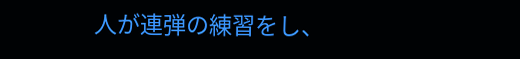人が連弾の練習をし、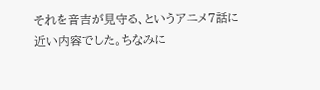それを音吉が見守る、というアニメ7話に近い内容でした。ちなみに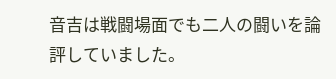音吉は戦闘場面でも二人の闘いを論評していました。